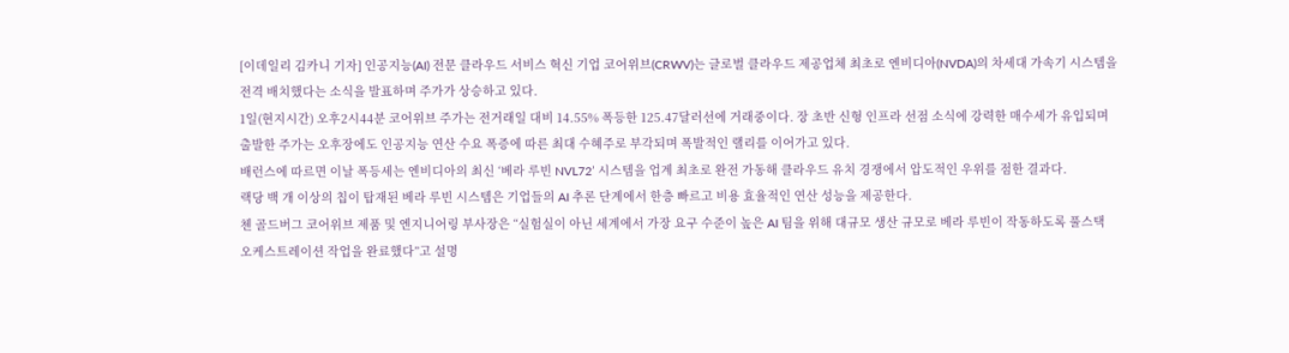[이데일리 김카니 기자] 인공지능(AI) 전문 클라우드 서비스 혁신 기업 코어위브(CRWV)는 글로벌 클라우드 제공업체 최초로 엔비디아(NVDA)의 차세대 가속기 시스템을 전격 배치했다는 소식을 발표하며 주가가 상승하고 있다.
1일(현지시간) 오후2시44분 코어위브 주가는 전거래일 대비 14.55% 폭등한 125.47달러선에 거래중이다. 장 초반 신형 인프라 선점 소식에 강력한 매수세가 유입되며 출발한 주가는 오후장에도 인공지능 연산 수요 폭증에 따른 최대 수혜주로 부각되며 폭발적인 랠리를 이어가고 있다.
배런스에 따르면 이날 폭등세는 엔비디아의 최신 ‘베라 루빈 NVL72’ 시스템을 업계 최초로 완전 가동해 클라우드 유치 경쟁에서 압도적인 우위를 점한 결과다.
랙당 백 개 이상의 칩이 탑재된 베라 루빈 시스템은 기업들의 AI 추론 단계에서 한층 빠르고 비용 효율적인 연산 성능을 제공한다.
첸 골드버그 코어위브 제품 및 엔지니어링 부사장은 “실험실이 아닌 세계에서 가장 요구 수준이 높은 AI 팀을 위해 대규모 생산 규모로 베라 루빈이 작동하도록 풀스택 오케스트레이션 작업을 완료했다”고 설명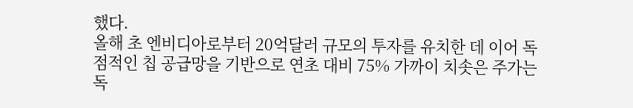했다.
올해 초 엔비디아로부터 20억달러 규모의 투자를 유치한 데 이어 독점적인 칩 공급망을 기반으로 연초 대비 75% 가까이 치솟은 주가는 독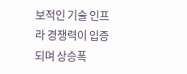보적인 기술 인프라 경쟁력이 입증되며 상승폭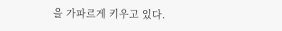을 가파르게 키우고 있다.